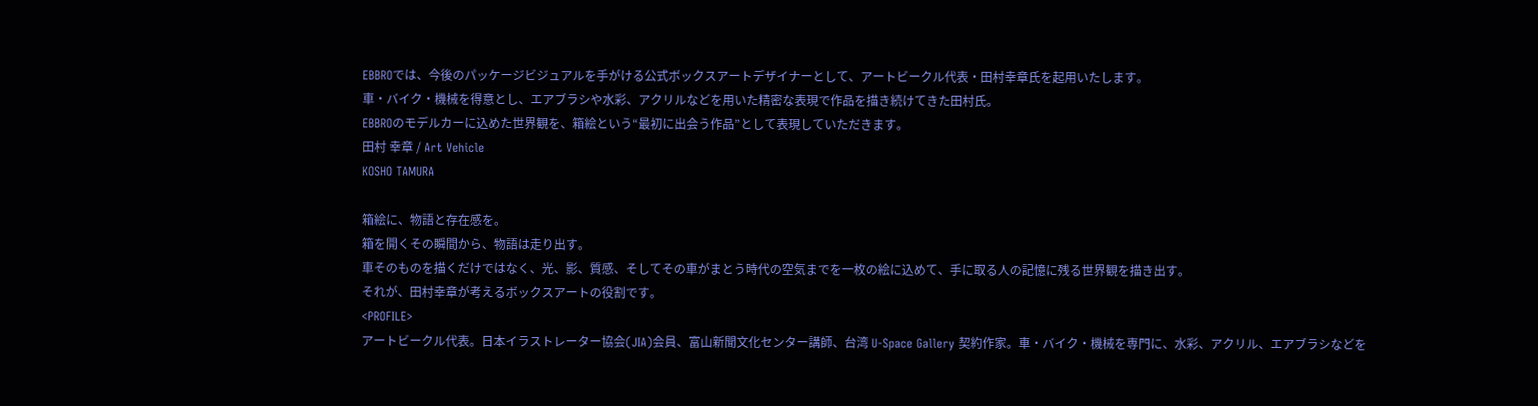EBBROでは、今後のパッケージビジュアルを手がける公式ボックスアートデザイナーとして、アートビークル代表・田村幸章氏を起用いたします。
車・バイク・機械を得意とし、エアブラシや水彩、アクリルなどを用いた精密な表現で作品を描き続けてきた田村氏。
EBBROのモデルカーに込めた世界観を、箱絵という“最初に出会う作品”として表現していただきます。
田村 幸章 / Art Vehicle
KOSHO TAMURA

箱絵に、物語と存在感を。
箱を開くその瞬間から、物語は走り出す。
車そのものを描くだけではなく、光、影、質感、そしてその車がまとう時代の空気までを一枚の絵に込めて、手に取る人の記憶に残る世界観を描き出す。
それが、田村幸章が考えるボックスアートの役割です。
<PROFILE>
アートビークル代表。日本イラストレーター協会(JIA)会員、富山新聞文化センター講師、台湾 U-Space Gallery 契約作家。車・バイク・機械を専門に、水彩、アクリル、エアブラシなどを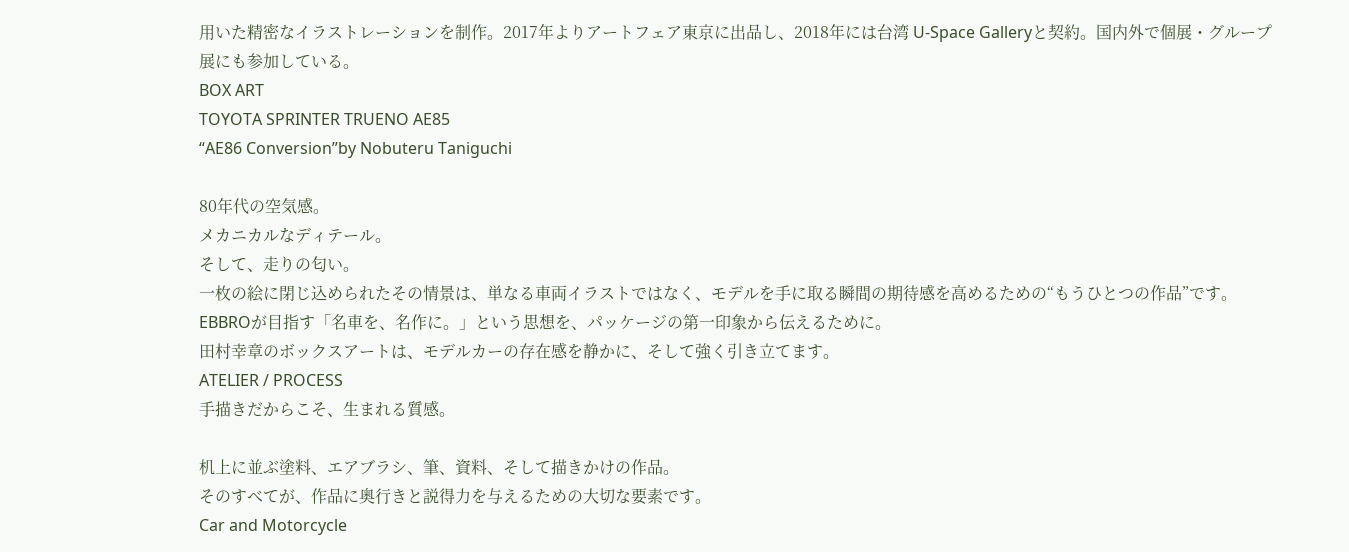用いた精密なイラストレーションを制作。2017年よりアートフェア東京に出品し、2018年には台湾 U-Space Galleryと契約。国内外で個展・グループ展にも参加している。
BOX ART
TOYOTA SPRINTER TRUENO AE85
“AE86 Conversion”by Nobuteru Taniguchi

80年代の空気感。
メカニカルなディテール。
そして、走りの匂い。
一枚の絵に閉じ込められたその情景は、単なる車両イラストではなく、モデルを手に取る瞬間の期待感を高めるための“もうひとつの作品”です。
EBBROが目指す「名車を、名作に。」という思想を、パッケージの第一印象から伝えるために。
田村幸章のボックスアートは、モデルカーの存在感を静かに、そして強く引き立てます。
ATELIER / PROCESS
手描きだからこそ、生まれる質感。

机上に並ぶ塗料、エアブラシ、筆、資料、そして描きかけの作品。
そのすべてが、作品に奥行きと説得力を与えるための大切な要素です。
Car and Motorcycle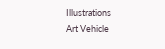Illustrations
Art Vehicle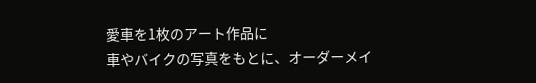愛車を1枚のアート作品に
車やバイクの写真をもとに、オーダーメイ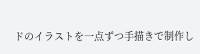ドのイラストを一点ずつ手描きで制作し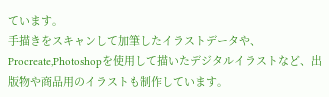ています。
手描きをスキャンして加筆したイラストデータや、Procreate,Photoshopを使用して描いたデジタルイラストなど、出版物や商品用のイラストも制作しています。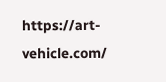https://art-vehicle.com/